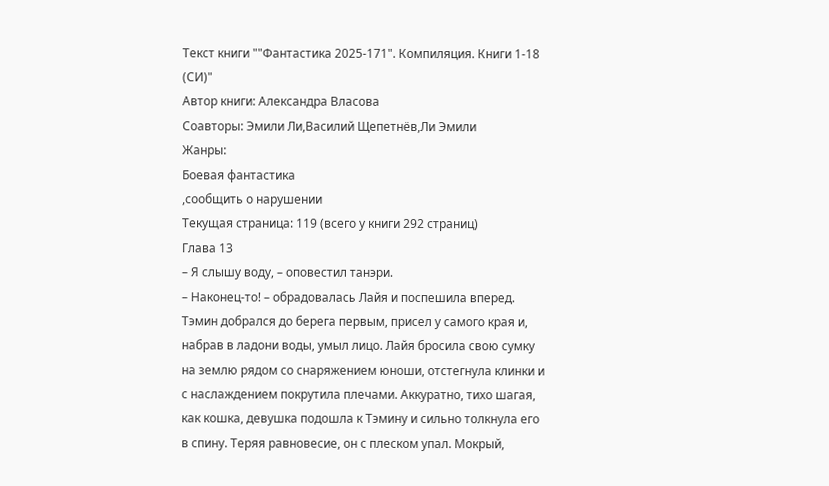Текст книги ""Фантастика 2025-171". Компиляция. Книги 1-18 (СИ)"
Автор книги: Александра Власова
Соавторы: Эмили Ли,Василий Щепетнёв,Ли Эмили
Жанры:
Боевая фантастика
,сообщить о нарушении
Текущая страница: 119 (всего у книги 292 страниц)
Глава 13
– Я слышу воду, – оповестил танэри.
– Наконец-то! – обрадовалась Лайя и поспешила вперед.
Тэмин добрался до берега первым, присел у самого края и, набрав в ладони воды, умыл лицо. Лайя бросила свою сумку на землю рядом со снаряжением юноши, отстегнула клинки и с наслаждением покрутила плечами. Аккуратно, тихо шагая, как кошка, девушка подошла к Тэмину и сильно толкнула его в спину. Теряя равновесие, он с плеском упал. Мокрый,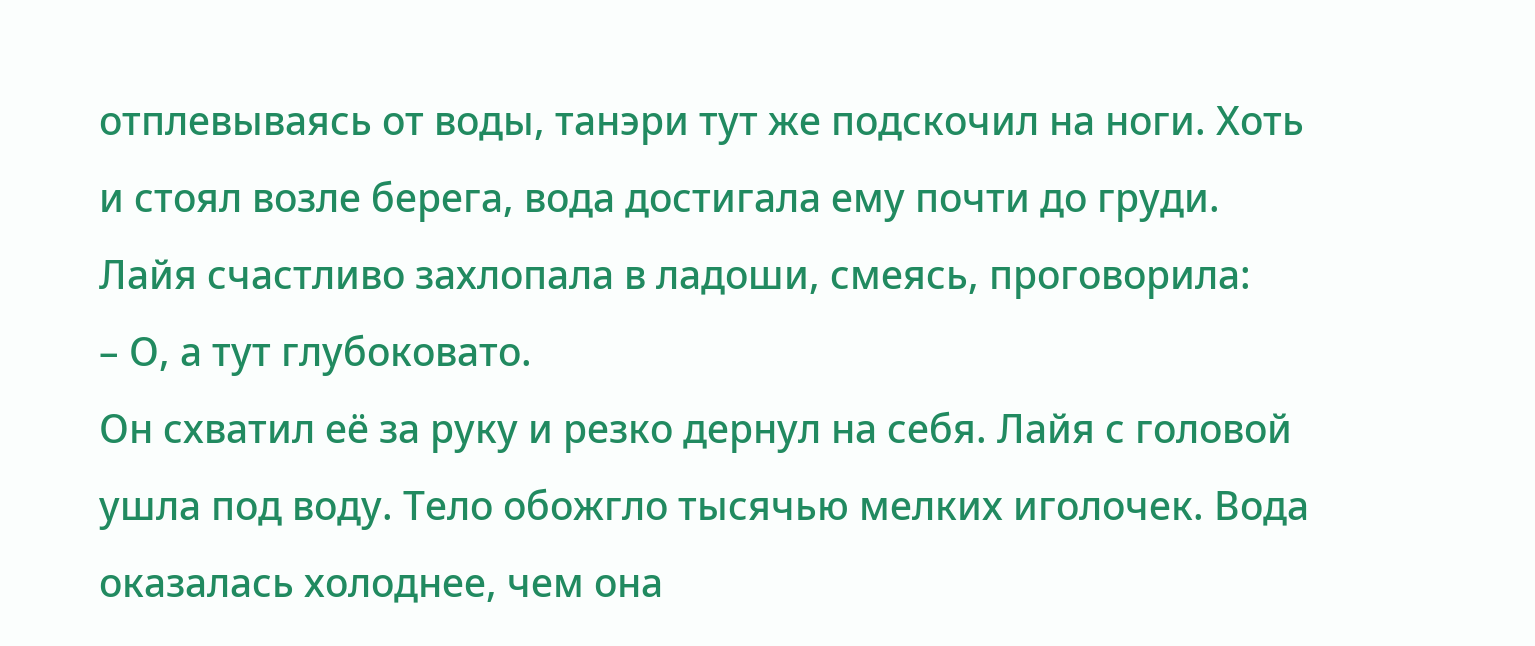отплевываясь от воды, танэри тут же подскочил на ноги. Хоть и стоял возле берега, вода достигала ему почти до груди. Лайя счастливо захлопала в ладоши, смеясь, проговорила:
– О, а тут глубоковато.
Он схватил её за руку и резко дернул на себя. Лайя с головой ушла под воду. Тело обожгло тысячью мелких иголочек. Вода оказалась холоднее, чем она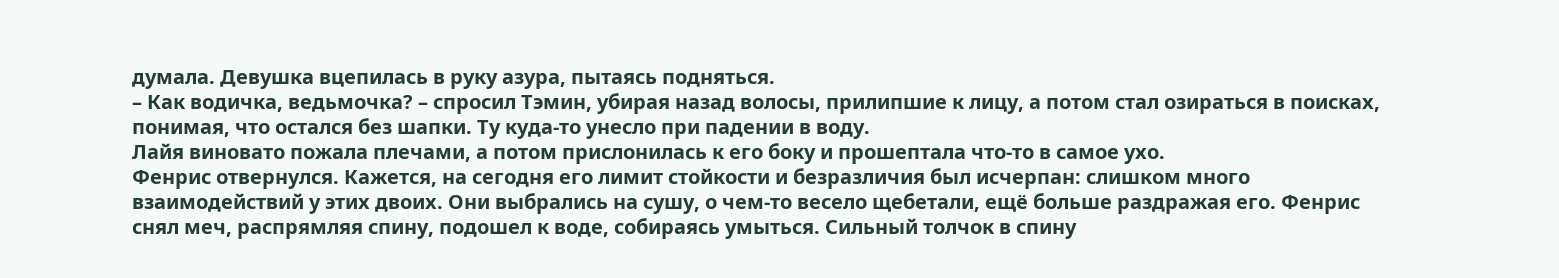думала. Девушка вцепилась в руку азура, пытаясь подняться.
– Как водичка, ведьмочка? – спросил Тэмин, убирая назад волосы, прилипшие к лицу, а потом стал озираться в поисках, понимая, что остался без шапки. Ту куда-то унесло при падении в воду.
Лайя виновато пожала плечами, а потом прислонилась к его боку и прошептала что-то в самое ухо.
Фенрис отвернулся. Кажется, на сегодня его лимит стойкости и безразличия был исчерпан: слишком много взаимодействий у этих двоих. Они выбрались на сушу, о чем-то весело щебетали, ещё больше раздражая его. Фенрис снял меч, распрямляя спину, подошел к воде, собираясь умыться. Сильный толчок в спину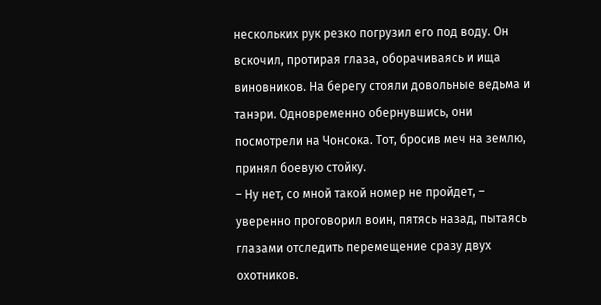нескольких рук резко погрузил его под воду. Он вскочил, протирая глаза, оборачиваясь и ища виновников. На берегу стояли довольные ведьма и танэри. Одновременно обернувшись, они посмотрели на Чонсока. Тот, бросив меч на землю, принял боевую стойку.
– Ну нет, со мной такой номер не пройдет, – уверенно проговорил воин, пятясь назад, пытаясь глазами отследить перемещение сразу двух охотников.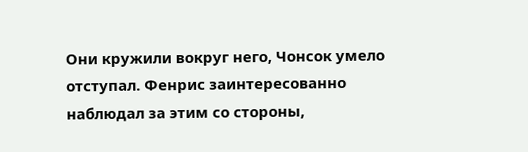Они кружили вокруг него, Чонсок умело отступал. Фенрис заинтересованно наблюдал за этим со стороны,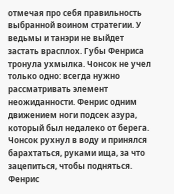отмечая про себя правильность выбранной воином стратегии. У ведьмы и танэри не выйдет застать врасплох. Губы Фенриса тронула ухмылка. Чонсок не учел только одно: всегда нужно рассматривать элемент неожиданности. Фенрис одним движением ноги подсек азура, который был недалеко от берега. Чонсок рухнул в воду и принялся барахтаться, руками ища, за что зацепиться, чтобы подняться. Фенрис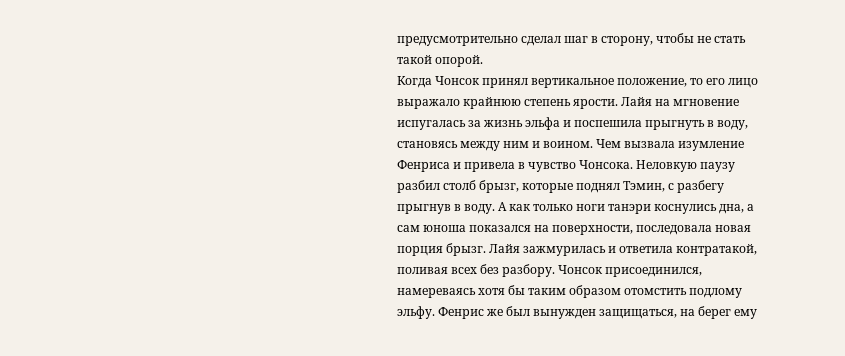предусмотрительно сделал шаг в сторону, чтобы не стать такой опорой.
Когда Чонсок принял вертикальное положение, то его лицо выражало крайнюю степень ярости. Лайя на мгновение испугалась за жизнь эльфа и поспешила прыгнуть в воду, становясь между ним и воином. Чем вызвала изумление Фенриса и привела в чувство Чонсока. Неловкую паузу разбил столб брызг, которые поднял Тэмин, с разбегу прыгнув в воду. А как только ноги танэри коснулись дна, а сам юноша показался на поверхности, последовала новая порция брызг. Лайя зажмурилась и ответила контратакой, поливая всех без разбору. Чонсок присоединился, намереваясь хотя бы таким образом отомстить подлому эльфу. Фенрис же был вынужден защищаться, на берег ему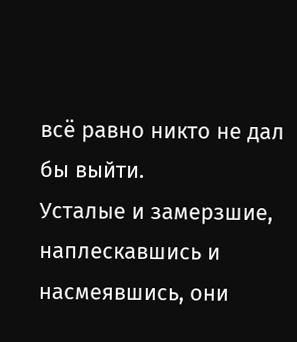всё равно никто не дал бы выйти.
Усталые и замерзшие, наплескавшись и насмеявшись, они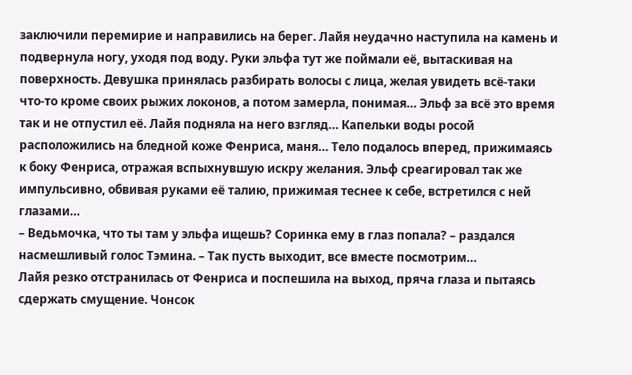заключили перемирие и направились на берег. Лайя неудачно наступила на камень и подвернула ногу, уходя под воду. Руки эльфа тут же поймали её, вытаскивая на поверхность. Девушка принялась разбирать волосы с лица, желая увидеть всё-таки что-то кроме своих рыжих локонов, а потом замерла, понимая… Эльф за всё это время так и не отпустил её. Лайя подняла на него взгляд… Капельки воды росой расположились на бледной коже Фенриса, маня… Тело подалось вперед, прижимаясь к боку Фенриса, отражая вспыхнувшую искру желания. Эльф среагировал так же импульсивно, обвивая руками её талию, прижимая теснее к себе, встретился с ней глазами…
– Ведьмочка, что ты там у эльфа ищешь? Соринка ему в глаз попала? – раздался насмешливый голос Тэмина. – Так пусть выходит, все вместе посмотрим…
Лайя резко отстранилась от Фенриса и поспешила на выход, пряча глаза и пытаясь сдержать смущение. Чонсок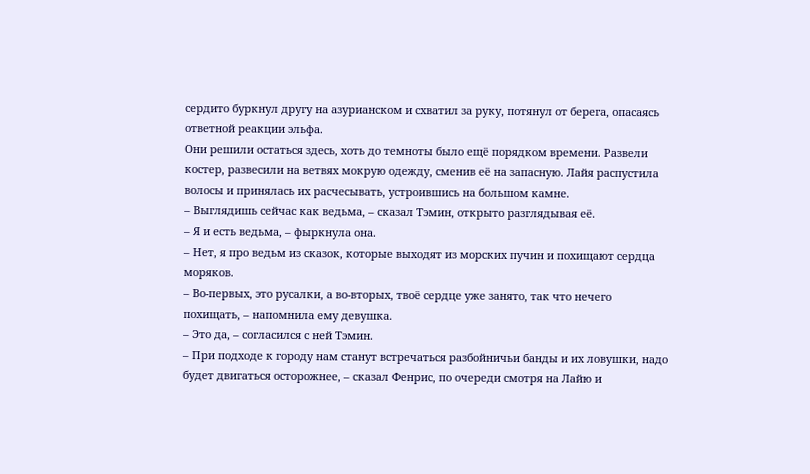сердито буркнул другу на азурианском и схватил за руку, потянул от берега, опасаясь ответной реакции эльфа.
Они решили остаться здесь, хоть до темноты было ещё порядком времени. Развели костер, развесили на ветвях мокрую одежду, сменив её на запасную. Лайя распустила волосы и принялась их расчесывать, устроившись на большом камне.
– Выглядишь сейчас как ведьма, – сказал Тэмин, открыто разглядывая её.
– Я и есть ведьма, – фыркнула она.
– Нет, я про ведьм из сказок, которые выходят из морских пучин и похищают сердца моряков.
– Во-первых, это русалки, а во-вторых, твоё сердце уже занято, так что нечего похищать, – напомнила ему девушка.
– Это да, – согласился с ней Тэмин.
– При подходе к городу нам станут встречаться разбойничьи банды и их ловушки, надо будет двигаться осторожнее, – сказал Фенрис, по очереди смотря на Лайю и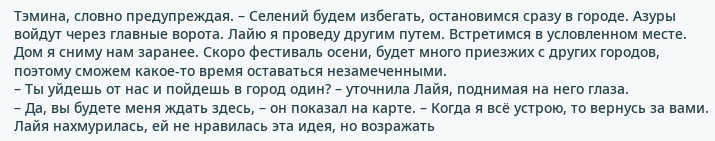Тэмина, словно предупреждая. – Селений будем избегать, остановимся сразу в городе. Азуры войдут через главные ворота. Лайю я проведу другим путем. Встретимся в условленном месте. Дом я сниму нам заранее. Скоро фестиваль осени, будет много приезжих с других городов, поэтому сможем какое-то время оставаться незамеченными.
– Ты уйдешь от нас и пойдешь в город один? – уточнила Лайя, поднимая на него глаза.
– Да, вы будете меня ждать здесь, – он показал на карте. – Когда я всё устрою, то вернусь за вами.
Лайя нахмурилась, ей не нравилась эта идея, но возражать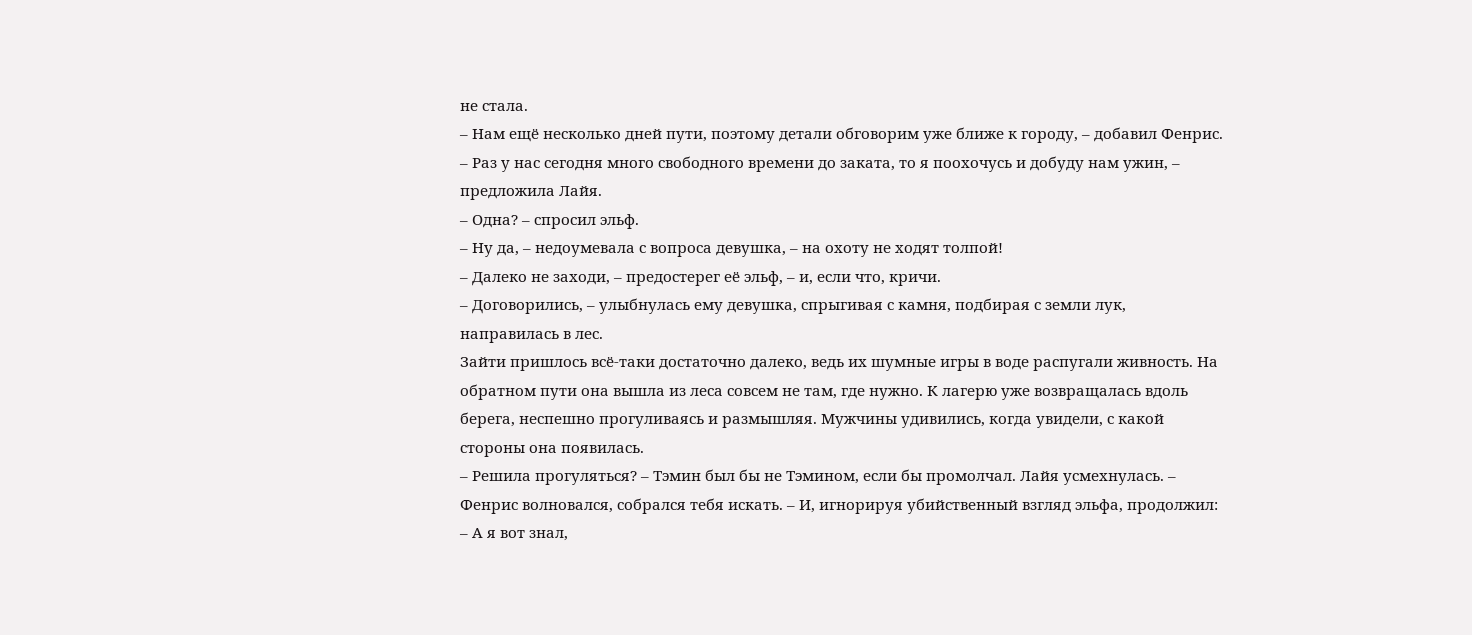не стала.
– Нам ещё несколько дней пути, поэтому детали обговорим уже ближе к городу, – добавил Фенрис.
– Раз у нас сегодня много свободного времени до заката, то я поохочусь и добуду нам ужин, – предложила Лайя.
– Одна? – спросил эльф.
– Ну да, – недоумевала с вопроса девушка, – на охоту не ходят толпой!
– Далеко не заходи, – предостерег её эльф, – и, если что, кричи.
– Договорились, – улыбнулась ему девушка, спрыгивая с камня, подбирая с земли лук, направилась в лес.
Зайти пришлось всё-таки достаточно далеко, ведь их шумные игры в воде распугали живность. На обратном пути она вышла из леса совсем не там, где нужно. К лагерю уже возвращалась вдоль берега, неспешно прогуливаясь и размышляя. Мужчины удивились, когда увидели, с какой стороны она появилась.
– Решила прогуляться? – Тэмин был бы не Тэмином, если бы промолчал. Лайя усмехнулась. – Фенрис волновался, собрался тебя искать. – И, игнорируя убийственный взгляд эльфа, продолжил: – А я вот знал,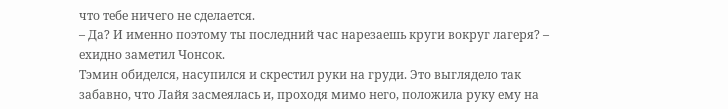что тебе ничего не сделается.
– Да? И именно поэтому ты последний час нарезаешь круги вокруг лагеря? – ехидно заметил Чонсок.
Тэмин обиделся, насупился и скрестил руки на груди. Это выглядело так забавно, что Лайя засмеялась и, проходя мимо него, положила руку ему на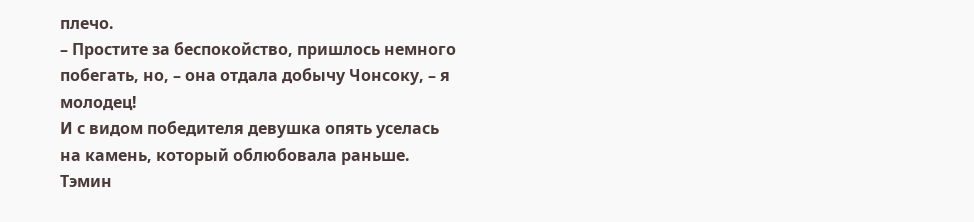плечо.
– Простите за беспокойство, пришлось немного побегать, но, – она отдала добычу Чонсоку, – я молодец!
И с видом победителя девушка опять уселась на камень, который облюбовала раньше. Тэмин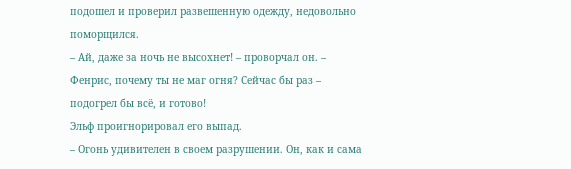подошел и проверил развешенную одежду, недовольно поморщился.
– Ай, даже за ночь не высохнет! – проворчал он. – Фенрис, почему ты не маг огня? Сейчас бы раз – подогрел бы всё, и готово!
Эльф проигнорировал его выпад.
– Огонь удивителен в своем разрушении. Он, как и сама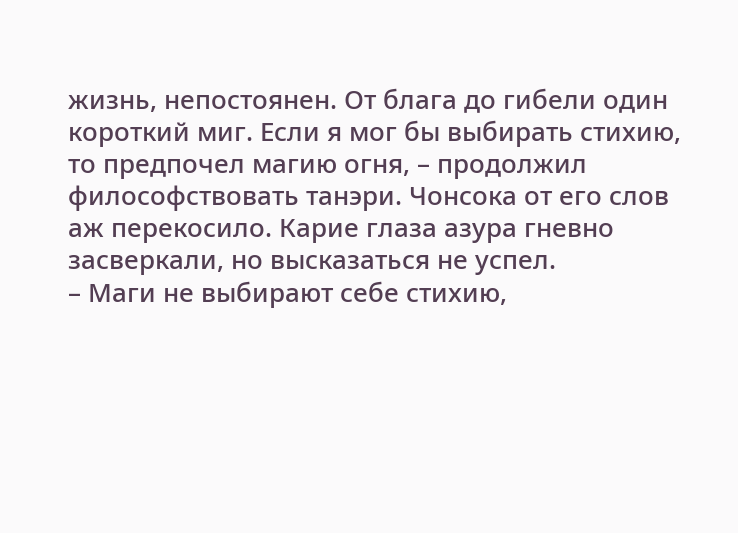жизнь, непостоянен. От блага до гибели один короткий миг. Если я мог бы выбирать стихию, то предпочел магию огня, – продолжил философствовать танэри. Чонсока от его слов аж перекосило. Карие глаза азура гневно засверкали, но высказаться не успел.
– Маги не выбирают себе стихию,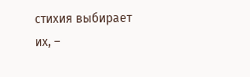стихия выбирает их, –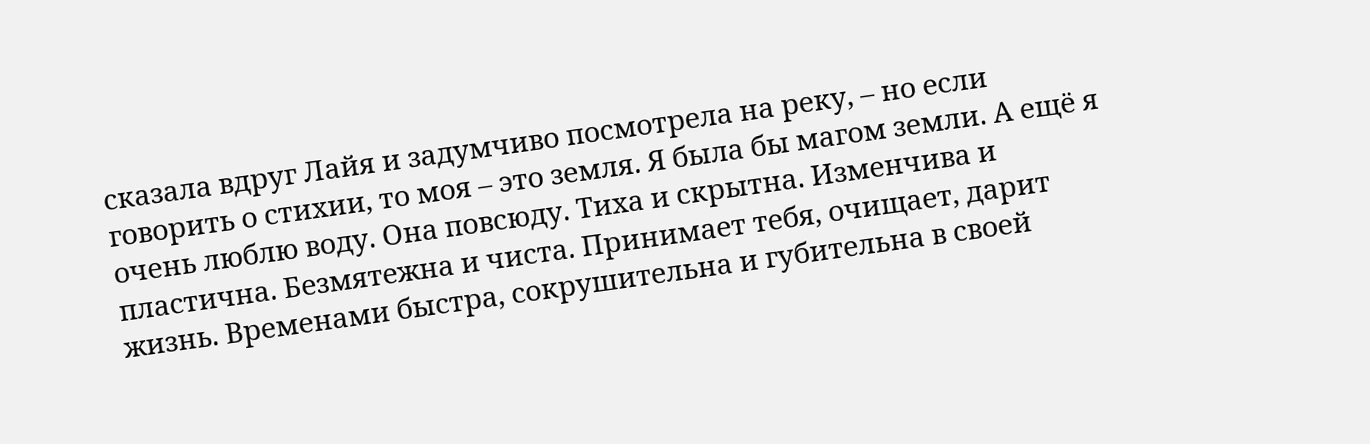сказала вдруг Лайя и задумчиво посмотрела на реку, – но если говорить о стихии, то моя – это земля. Я была бы магом земли. А ещё я очень люблю воду. Она повсюду. Тиха и скрытна. Изменчива и пластична. Безмятежна и чиста. Принимает тебя, очищает, дарит жизнь. Временами быстра, сокрушительна и губительна в своей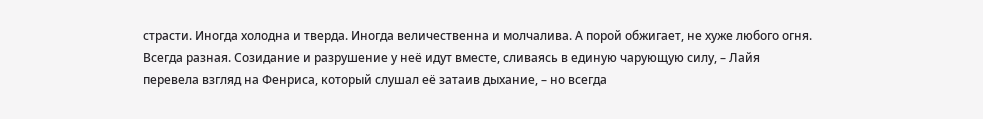страсти. Иногда холодна и тверда. Иногда величественна и молчалива. А порой обжигает, не хуже любого огня. Всегда разная. Созидание и разрушение у неё идут вместе, сливаясь в единую чарующую силу, – Лайя перевела взгляд на Фенриса, который слушал её затаив дыхание, – но всегда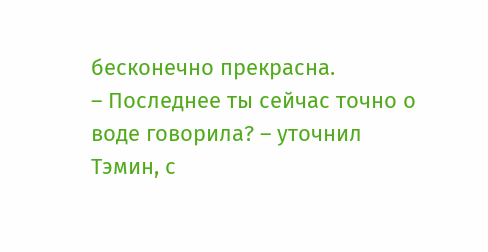бесконечно прекрасна.
– Последнее ты сейчас точно о воде говорила? – уточнил Тэмин, с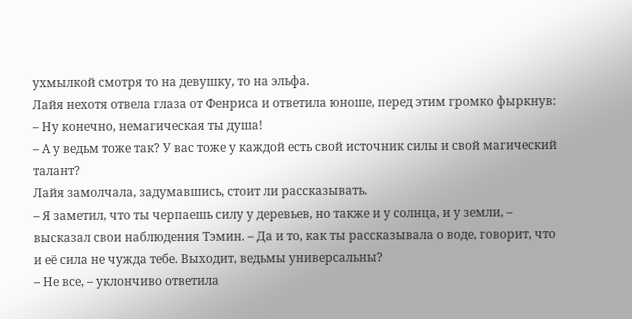ухмылкой смотря то на девушку, то на эльфа.
Лайя нехотя отвела глаза от Фенриса и ответила юноше, перед этим громко фыркнув:
– Ну конечно, немагическая ты душа!
– А у ведьм тоже так? У вас тоже у каждой есть свой источник силы и свой магический талант?
Лайя замолчала, задумавшись, стоит ли рассказывать.
– Я заметил, что ты черпаешь силу у деревьев, но также и у солнца, и у земли, – высказал свои наблюдения Тэмин. – Да и то, как ты рассказывала о воде, говорит, что и её сила не чужда тебе. Выходит, ведьмы универсальны?
– Не все, – уклончиво ответила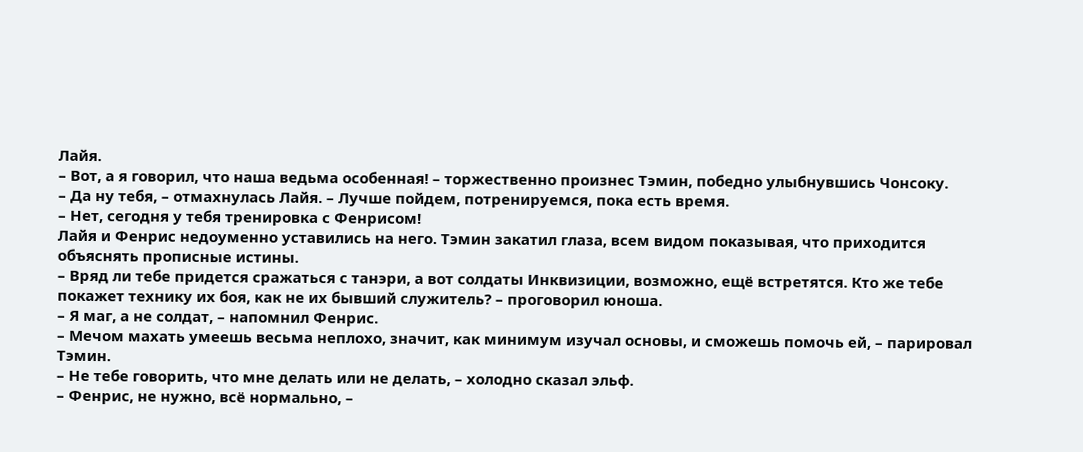Лайя.
– Вот, а я говорил, что наша ведьма особенная! – торжественно произнес Тэмин, победно улыбнувшись Чонсоку.
– Да ну тебя, – отмахнулась Лайя. – Лучше пойдем, потренируемся, пока есть время.
– Нет, сегодня у тебя тренировка с Фенрисом!
Лайя и Фенрис недоуменно уставились на него. Тэмин закатил глаза, всем видом показывая, что приходится объяснять прописные истины.
– Вряд ли тебе придется сражаться с танэри, а вот солдаты Инквизиции, возможно, ещё встретятся. Кто же тебе покажет технику их боя, как не их бывший служитель? – проговорил юноша.
– Я маг, а не солдат, – напомнил Фенрис.
– Мечом махать умеешь весьма неплохо, значит, как минимум изучал основы, и сможешь помочь ей, – парировал Тэмин.
– Не тебе говорить, что мне делать или не делать, – холодно сказал эльф.
– Фенрис, не нужно, всё нормально, –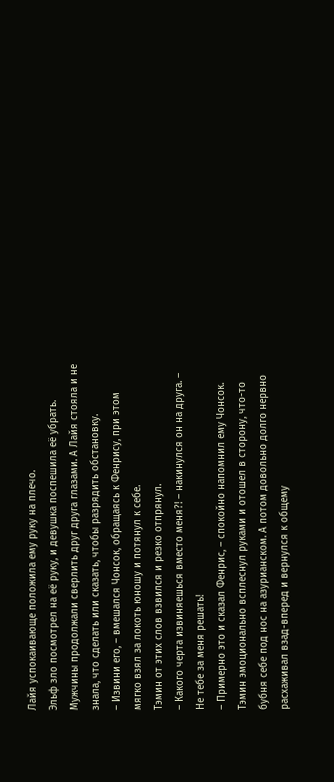Лайя успокаивающе положила ему руку на плечо.
Эльф зло посмотрел на её руку, и девушка поспешила её убрать. Мужчины продолжали сверлить друг друга глазами. А Лайя стояла и не знала, что сделать или сказать, чтобы разрядить обстановку.
– Извини его, – вмешался Чонсок, обращаясь к Фенрису, при этом мягко взял за локоть юношу и потянул к себе.
Тэмин от этих слов взвился и резко отпрянул.
– Какого черта извиняешься вместо меня?! – накинулся он на друга. – Не тебе за меня решать!
– Примерно это и сказал Фенрис, – спокойно напомнил ему Чонсок.
Тэмин эмоционально всплеснул руками и отошел в сторону, что-то бубня себе под нос на азурианском. А потом довольно долго нервно расхаживал взад-вперед и вернулся к общему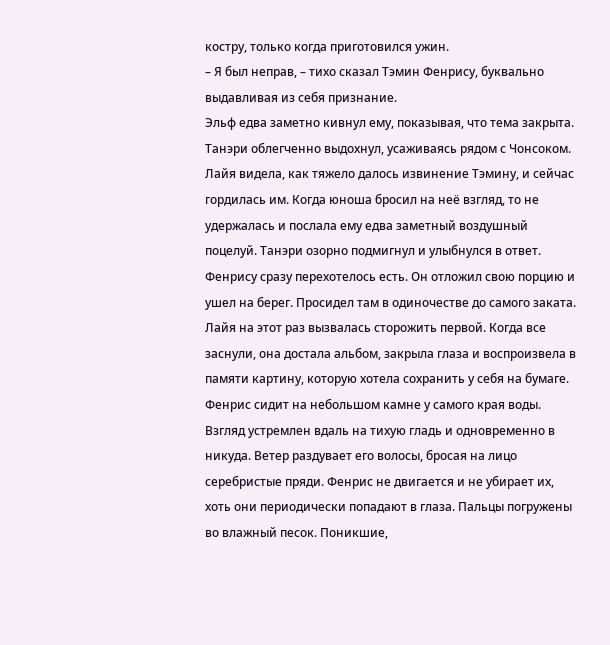костру, только когда приготовился ужин.
– Я был неправ, – тихо сказал Тэмин Фенрису, буквально выдавливая из себя признание.
Эльф едва заметно кивнул ему, показывая, что тема закрыта. Танэри облегченно выдохнул, усаживаясь рядом с Чонсоком. Лайя видела, как тяжело далось извинение Тэмину, и сейчас гордилась им. Когда юноша бросил на неё взгляд, то не удержалась и послала ему едва заметный воздушный поцелуй. Танэри озорно подмигнул и улыбнулся в ответ.
Фенрису сразу перехотелось есть. Он отложил свою порцию и ушел на берег. Просидел там в одиночестве до самого заката.
Лайя на этот раз вызвалась сторожить первой. Когда все заснули, она достала альбом, закрыла глаза и воспроизвела в памяти картину, которую хотела сохранить у себя на бумаге.
Фенрис сидит на небольшом камне у самого края воды. Взгляд устремлен вдаль на тихую гладь и одновременно в никуда. Ветер раздувает его волосы, бросая на лицо серебристые пряди. Фенрис не двигается и не убирает их, хоть они периодически попадают в глаза. Пальцы погружены во влажный песок. Поникшие,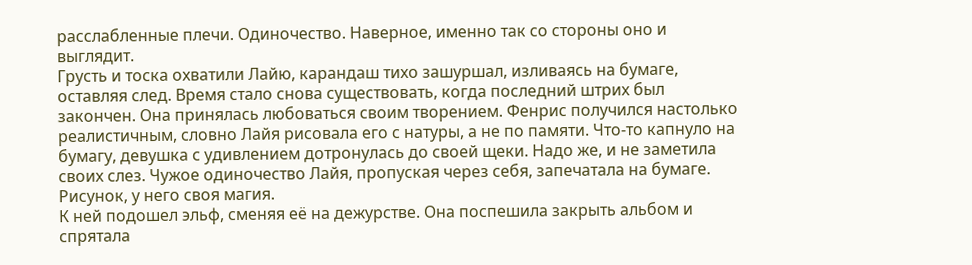расслабленные плечи. Одиночество. Наверное, именно так со стороны оно и выглядит.
Грусть и тоска охватили Лайю, карандаш тихо зашуршал, изливаясь на бумаге, оставляя след. Время стало снова существовать, когда последний штрих был закончен. Она принялась любоваться своим творением. Фенрис получился настолько реалистичным, словно Лайя рисовала его с натуры, а не по памяти. Что-то капнуло на бумагу, девушка с удивлением дотронулась до своей щеки. Надо же, и не заметила своих слез. Чужое одиночество Лайя, пропуская через себя, запечатала на бумаге. Рисунок, у него своя магия.
К ней подошел эльф, сменяя её на дежурстве. Она поспешила закрыть альбом и спрятала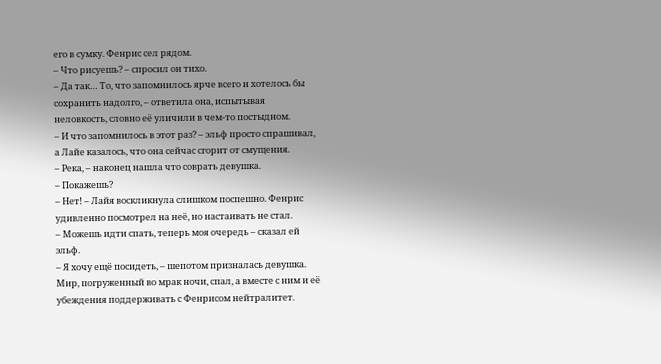его в сумку. Фенрис сел рядом.
– Что рисуешь? – спросил он тихо.
– Да так… То, что запомнилось ярче всего и хотелось бы сохранить надолго, – ответила она, испытывая неловкость, словно её уличили в чем-то постыдном.
– И что запомнилось в этот раз? – эльф просто спрашивал, а Лайе казалось, что она сейчас сгорит от смущения.
– Река, – наконец нашла что соврать девушка.
– Покажешь?
– Нет! – Лайя воскликнула слишком поспешно. Фенрис удивленно посмотрел на неё, но настаивать не стал.
– Можешь идти спать, теперь моя очередь – сказал ей эльф.
– Я хочу ещё посидеть, – шепотом призналась девушка.
Мир, погруженный во мрак ночи, спал, а вместе с ним и её убеждения поддерживать с Фенрисом нейтралитет.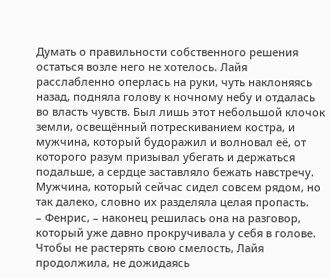Думать о правильности собственного решения остаться возле него не хотелось. Лайя расслабленно оперлась на руки, чуть наклоняясь назад, подняла голову к ночному небу и отдалась во власть чувств. Был лишь этот небольшой клочок земли, освещённый потрескиванием костра, и мужчина, который будоражил и волновал её, от которого разум призывал убегать и держаться подальше, а сердце заставляло бежать навстречу. Мужчина, который сейчас сидел совсем рядом, но так далеко, словно их разделяла целая пропасть.
– Фенрис, – наконец решилась она на разговор, который уже давно прокручивала у себя в голове. Чтобы не растерять свою смелость, Лайя продолжила, не дожидаясь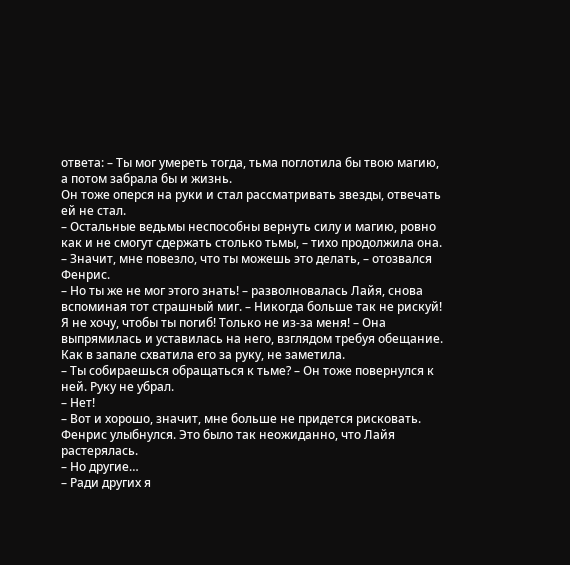ответа: – Ты мог умереть тогда, тьма поглотила бы твою магию, а потом забрала бы и жизнь.
Он тоже оперся на руки и стал рассматривать звезды, отвечать ей не стал.
– Остальные ведьмы неспособны вернуть силу и магию, ровно как и не смогут сдержать столько тьмы, – тихо продолжила она.
– Значит, мне повезло, что ты можешь это делать, – отозвался Фенрис.
– Но ты же не мог этого знать! – разволновалась Лайя, снова вспоминая тот страшный миг. – Никогда больше так не рискуй! Я не хочу, чтобы ты погиб! Только не из-за меня! – Она выпрямилась и уставилась на него, взглядом требуя обещание. Как в запале схватила его за руку, не заметила.
– Ты собираешься обращаться к тьме? – Он тоже повернулся к ней. Руку не убрал.
– Нет!
– Вот и хорошо, значит, мне больше не придется рисковать.
Фенрис улыбнулся. Это было так неожиданно, что Лайя растерялась.
– Но другие…
– Ради других я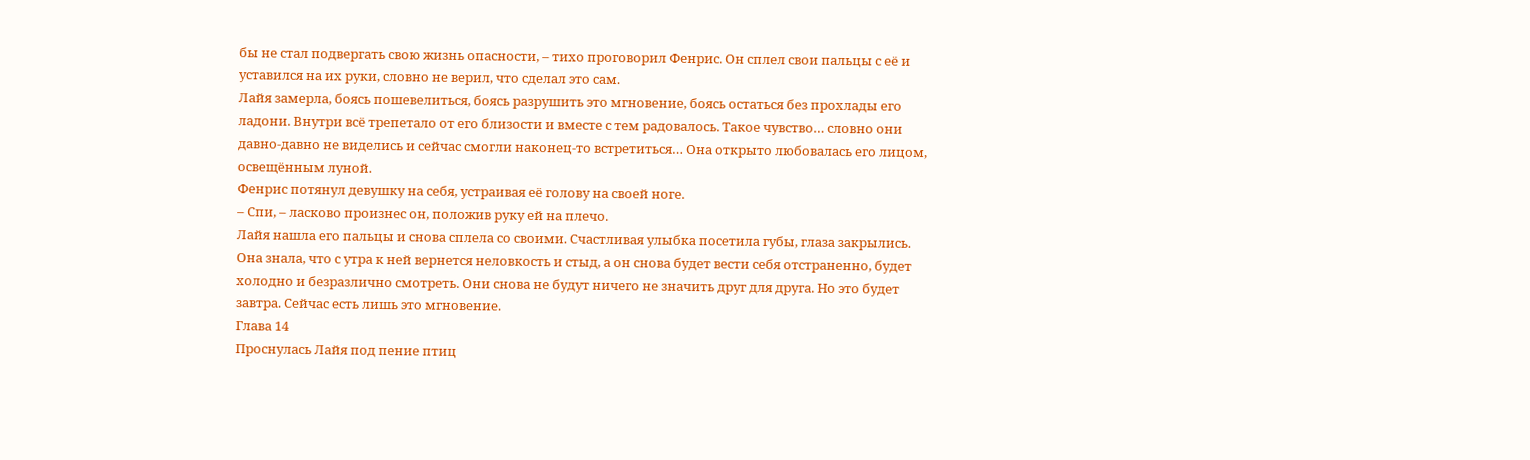бы не стал подвергать свою жизнь опасности, – тихо проговорил Фенрис. Он сплел свои пальцы с её и уставился на их руки, словно не верил, что сделал это сам.
Лайя замерла, боясь пошевелиться, боясь разрушить это мгновение, боясь остаться без прохлады его ладони. Внутри всё трепетало от его близости и вместе с тем радовалось. Такое чувство… словно они давно-давно не виделись и сейчас смогли наконец-то встретиться… Она открыто любовалась его лицом, освещённым луной.
Фенрис потянул девушку на себя, устраивая её голову на своей ноге.
– Спи, – ласково произнес он, положив руку ей на плечо.
Лайя нашла его пальцы и снова сплела со своими. Счастливая улыбка посетила губы, глаза закрылись.
Она знала, что с утра к ней вернется неловкость и стыд, а он снова будет вести себя отстраненно, будет холодно и безразлично смотреть. Они снова не будут ничего не значить друг для друга. Но это будет завтра. Сейчас есть лишь это мгновение.
Глава 14
Проснулась Лайя под пение птиц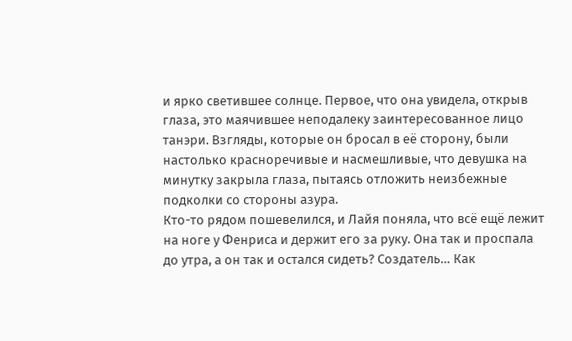и ярко светившее солнце. Первое, что она увидела, открыв глаза, это маячившее неподалеку заинтересованное лицо танэри. Взгляды, которые он бросал в её сторону, были настолько красноречивые и насмешливые, что девушка на минутку закрыла глаза, пытаясь отложить неизбежные подколки со стороны азура.
Кто-то рядом пошевелился, и Лайя поняла, что всё ещё лежит на ноге у Фенриса и держит его за руку. Она так и проспала до утра, а он так и остался сидеть? Создатель… Как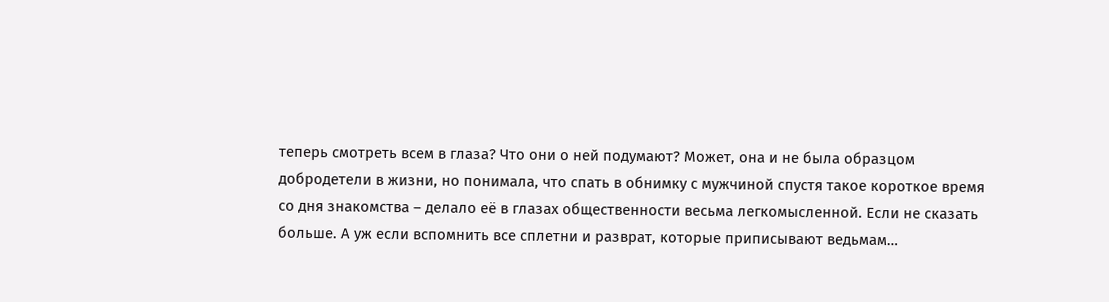теперь смотреть всем в глаза? Что они о ней подумают? Может, она и не была образцом добродетели в жизни, но понимала, что спать в обнимку с мужчиной спустя такое короткое время со дня знакомства – делало её в глазах общественности весьма легкомысленной. Если не сказать больше. А уж если вспомнить все сплетни и разврат, которые приписывают ведьмам…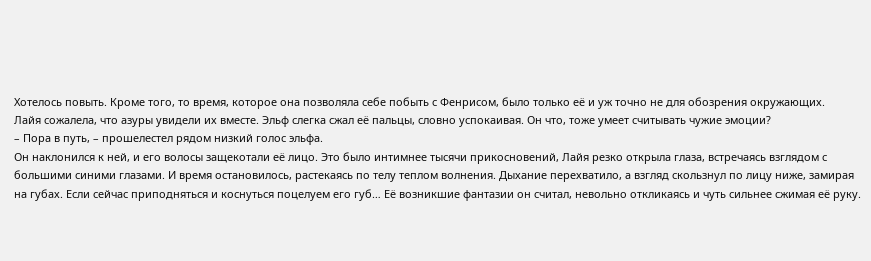Хотелось повыть. Кроме того, то время, которое она позволяла себе побыть с Фенрисом, было только её и уж точно не для обозрения окружающих.
Лайя сожалела, что азуры увидели их вместе. Эльф слегка сжал её пальцы, словно успокаивая. Он что, тоже умеет считывать чужие эмоции?
– Пора в путь, – прошелестел рядом низкий голос эльфа.
Он наклонился к ней, и его волосы защекотали её лицо. Это было интимнее тысячи прикосновений, Лайя резко открыла глаза, встречаясь взглядом с большими синими глазами. И время остановилось, растекаясь по телу теплом волнения. Дыхание перехватило, а взгляд скользнул по лицу ниже, замирая на губах. Если сейчас приподняться и коснуться поцелуем его губ… Её возникшие фантазии он считал, невольно откликаясь и чуть сильнее сжимая её руку.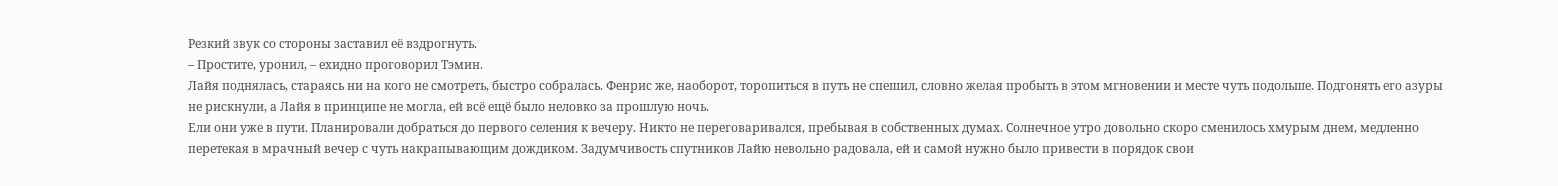Резкий звук со стороны заставил её вздрогнуть.
– Простите, уронил, – ехидно проговорил Тэмин.
Лайя поднялась, стараясь ни на кого не смотреть, быстро собралась. Фенрис же, наоборот, торопиться в путь не спешил, словно желая пробыть в этом мгновении и месте чуть подольше. Подгонять его азуры не рискнули, а Лайя в принципе не могла, ей всё ещё было неловко за прошлую ночь.
Ели они уже в пути. Планировали добраться до первого селения к вечеру. Никто не переговаривался, пребывая в собственных думах. Солнечное утро довольно скоро сменилось хмурым днем, медленно перетекая в мрачный вечер с чуть накрапывающим дождиком. Задумчивость спутников Лайю невольно радовала, ей и самой нужно было привести в порядок свои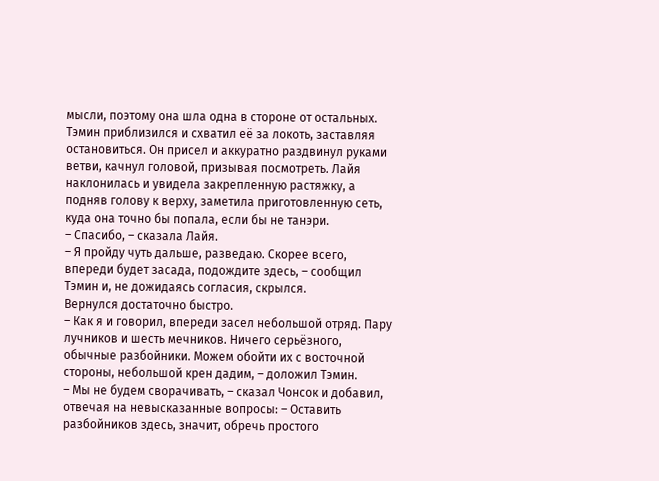мысли, поэтому она шла одна в стороне от остальных.
Тэмин приблизился и схватил её за локоть, заставляя остановиться. Он присел и аккуратно раздвинул руками ветви, качнул головой, призывая посмотреть. Лайя наклонилась и увидела закрепленную растяжку, а подняв голову к верху, заметила приготовленную сеть, куда она точно бы попала, если бы не танэри.
– Спасибо, – сказала Лайя.
– Я пройду чуть дальше, разведаю. Скорее всего, впереди будет засада, подождите здесь, – сообщил Тэмин и, не дожидаясь согласия, скрылся.
Вернулся достаточно быстро.
– Как я и говорил, впереди засел небольшой отряд. Пару лучников и шесть мечников. Ничего серьёзного, обычные разбойники. Можем обойти их с восточной стороны, небольшой крен дадим, – доложил Тэмин.
– Мы не будем сворачивать, – сказал Чонсок и добавил, отвечая на невысказанные вопросы: – Оставить разбойников здесь, значит, обречь простого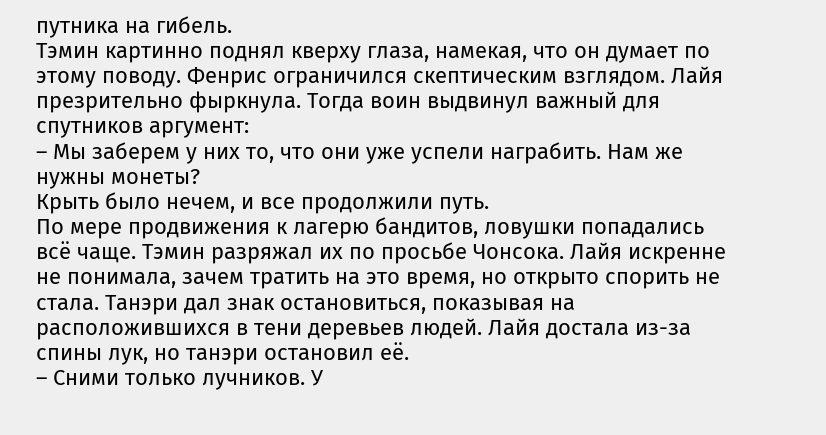путника на гибель.
Тэмин картинно поднял кверху глаза, намекая, что он думает по этому поводу. Фенрис ограничился скептическим взглядом. Лайя презрительно фыркнула. Тогда воин выдвинул важный для спутников аргумент:
– Мы заберем у них то, что они уже успели награбить. Нам же нужны монеты?
Крыть было нечем, и все продолжили путь.
По мере продвижения к лагерю бандитов, ловушки попадались всё чаще. Тэмин разряжал их по просьбе Чонсока. Лайя искренне не понимала, зачем тратить на это время, но открыто спорить не стала. Танэри дал знак остановиться, показывая на расположившихся в тени деревьев людей. Лайя достала из-за спины лук, но танэри остановил её.
– Сними только лучников. У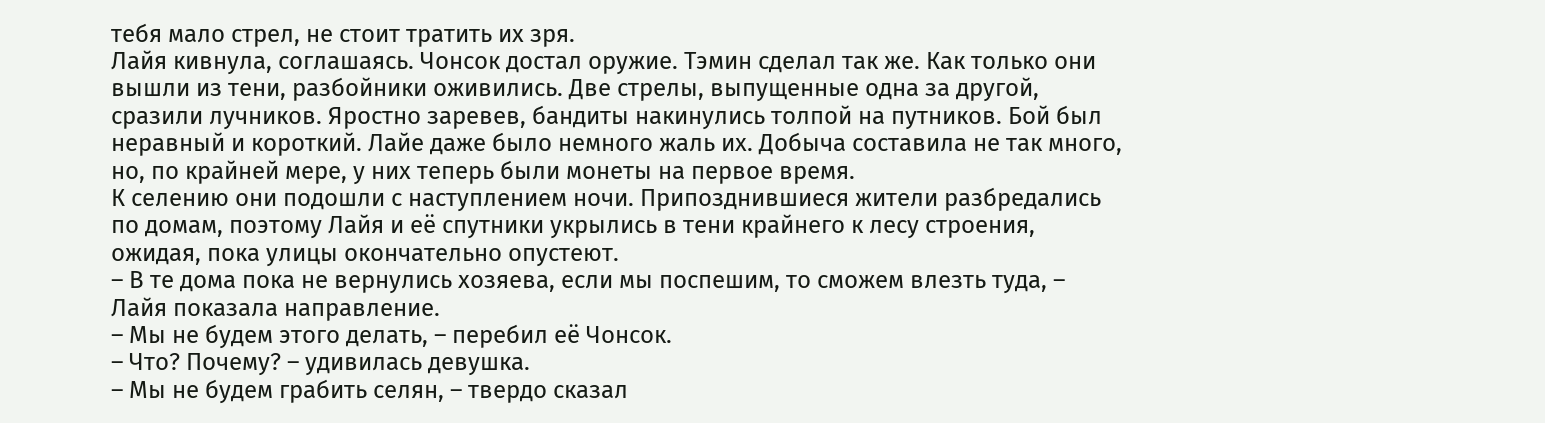тебя мало стрел, не стоит тратить их зря.
Лайя кивнула, соглашаясь. Чонсок достал оружие. Тэмин сделал так же. Как только они вышли из тени, разбойники оживились. Две стрелы, выпущенные одна за другой, сразили лучников. Яростно заревев, бандиты накинулись толпой на путников. Бой был неравный и короткий. Лайе даже было немного жаль их. Добыча составила не так много, но, по крайней мере, у них теперь были монеты на первое время.
К селению они подошли с наступлением ночи. Припозднившиеся жители разбредались по домам, поэтому Лайя и её спутники укрылись в тени крайнего к лесу строения, ожидая, пока улицы окончательно опустеют.
– В те дома пока не вернулись хозяева, если мы поспешим, то сможем влезть туда, – Лайя показала направление.
– Мы не будем этого делать, – перебил её Чонсок.
– Что? Почему? – удивилась девушка.
– Мы не будем грабить селян, – твердо сказал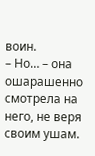воин.
– Но… – она ошарашенно смотрела на него, не веря своим ушам.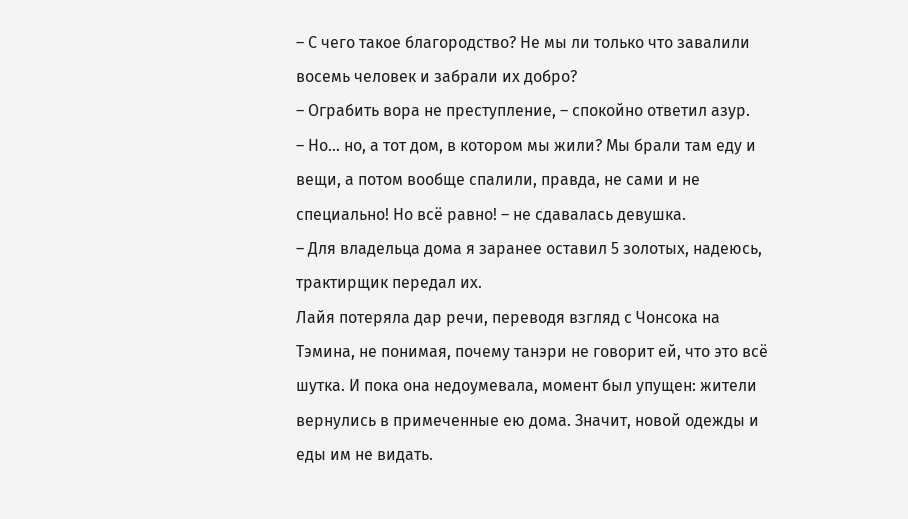– С чего такое благородство? Не мы ли только что завалили восемь человек и забрали их добро?
– Ограбить вора не преступление, – спокойно ответил азур.
– Но… но, а тот дом, в котором мы жили? Мы брали там еду и вещи, а потом вообще спалили, правда, не сами и не специально! Но всё равно! – не сдавалась девушка.
– Для владельца дома я заранее оставил 5 золотых, надеюсь, трактирщик передал их.
Лайя потеряла дар речи, переводя взгляд с Чонсока на Тэмина, не понимая, почему танэри не говорит ей, что это всё шутка. И пока она недоумевала, момент был упущен: жители вернулись в примеченные ею дома. Значит, новой одежды и еды им не видать.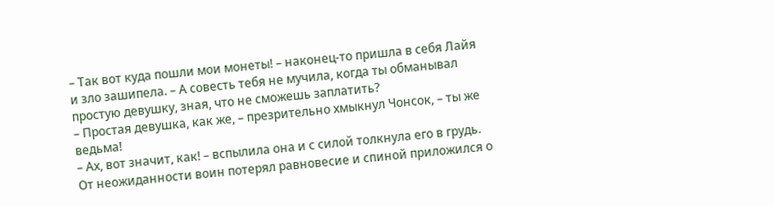– Так вот куда пошли мои монеты! – наконец-то пришла в себя Лайя и зло зашипела. – А совесть тебя не мучила, когда ты обманывал простую девушку, зная, что не сможешь заплатить?
– Простая девушка, как же, – презрительно хмыкнул Чонсок, – ты же ведьма!
– Ах, вот значит, как! – вспылила она и с силой толкнула его в грудь. От неожиданности воин потерял равновесие и спиной приложился о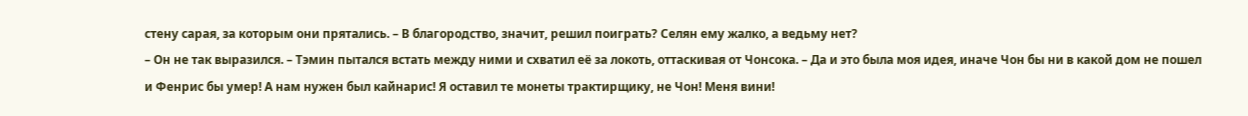стену сарая, за которым они прятались. – В благородство, значит, решил поиграть? Селян ему жалко, а ведьму нет?
– Он не так выразился. – Тэмин пытался встать между ними и схватил её за локоть, оттаскивая от Чонсока. – Да и это была моя идея, иначе Чон бы ни в какой дом не пошел и Фенрис бы умер! А нам нужен был кайнарис! Я оставил те монеты трактирщику, не Чон! Меня вини!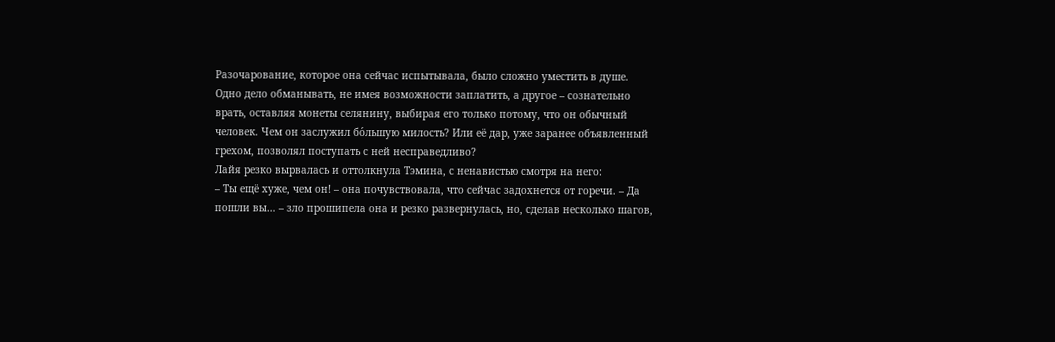Разочарование, которое она сейчас испытывала, было сложно уместить в душе. Одно дело обманывать, не имея возможности заплатить, а другое – сознательно врать, оставляя монеты селянину, выбирая его только потому, что он обычный человек. Чем он заслужил бо́льшую милость? Или её дар, уже заранее объявленный грехом, позволял поступать с ней несправедливо?
Лайя резко вырвалась и оттолкнула Тэмина, с ненавистью смотря на него:
– Ты ещё хуже, чем он! – она почувствовала, что сейчас задохнется от горечи. – Да пошли вы… – зло прошипела она и резко развернулась, но, сделав несколько шагов,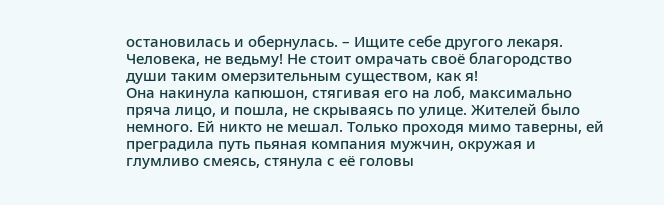остановилась и обернулась. – Ищите себе другого лекаря. Человека, не ведьму! Не стоит омрачать своё благородство души таким омерзительным существом, как я!
Она накинула капюшон, стягивая его на лоб, максимально пряча лицо, и пошла, не скрываясь по улице. Жителей было немного. Ей никто не мешал. Только проходя мимо таверны, ей преградила путь пьяная компания мужчин, окружая и глумливо смеясь, стянула с её головы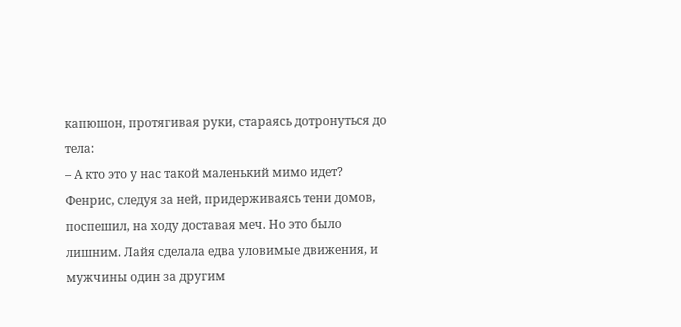капюшон, протягивая руки, стараясь дотронуться до тела:
– А кто это у нас такой маленький мимо идет?
Фенрис, следуя за ней, придерживаясь тени домов, поспешил, на ходу доставая меч. Но это было лишним. Лайя сделала едва уловимые движения, и мужчины один за другим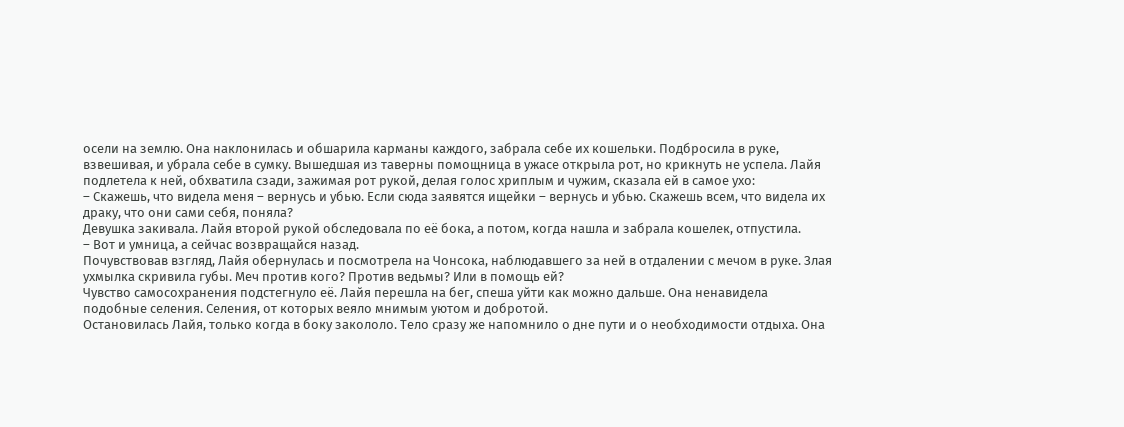осели на землю. Она наклонилась и обшарила карманы каждого, забрала себе их кошельки. Подбросила в руке, взвешивая, и убрала себе в сумку. Вышедшая из таверны помощница в ужасе открыла рот, но крикнуть не успела. Лайя подлетела к ней, обхватила сзади, зажимая рот рукой, делая голос хриплым и чужим, сказала ей в самое ухо:
– Скажешь, что видела меня – вернусь и убью. Если сюда заявятся ищейки – вернусь и убью. Скажешь всем, что видела их драку, что они сами себя, поняла?
Девушка закивала. Лайя второй рукой обследовала по её бока, а потом, когда нашла и забрала кошелек, отпустила.
– Вот и умница, а сейчас возвращайся назад.
Почувствовав взгляд, Лайя обернулась и посмотрела на Чонсока, наблюдавшего за ней в отдалении с мечом в руке. Злая ухмылка скривила губы. Меч против кого? Против ведьмы? Или в помощь ей?
Чувство самосохранения подстегнуло её. Лайя перешла на бег, спеша уйти как можно дальше. Она ненавидела подобные селения. Селения, от которых веяло мнимым уютом и добротой.
Остановилась Лайя, только когда в боку закололо. Тело сразу же напомнило о дне пути и о необходимости отдыха. Она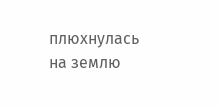плюхнулась на землю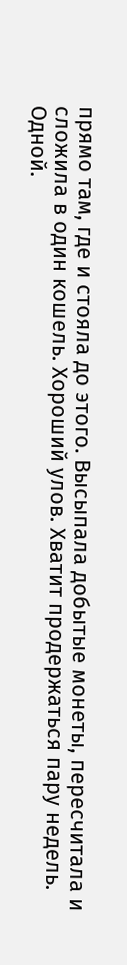прямо там, где и стояла до этого. Высыпала добытые монеты, пересчитала и сложила в один кошель. Хороший улов. Хватит продержаться пару недель. Одной.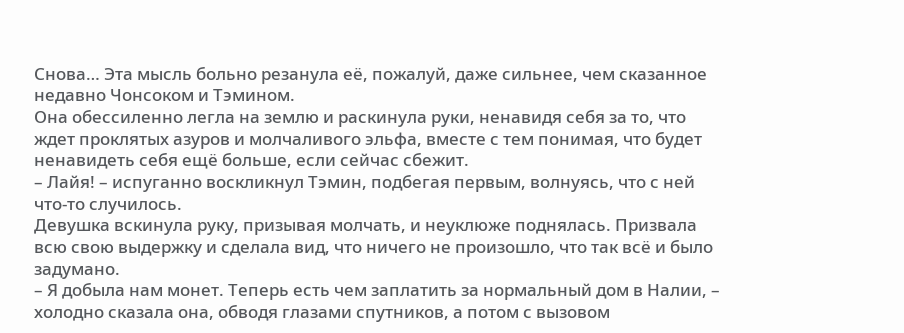Снова… Эта мысль больно резанула её, пожалуй, даже сильнее, чем сказанное недавно Чонсоком и Тэмином.
Она обессиленно легла на землю и раскинула руки, ненавидя себя за то, что ждет проклятых азуров и молчаливого эльфа, вместе с тем понимая, что будет ненавидеть себя ещё больше, если сейчас сбежит.
– Лайя! – испуганно воскликнул Тэмин, подбегая первым, волнуясь, что с ней что-то случилось.
Девушка вскинула руку, призывая молчать, и неуклюже поднялась. Призвала всю свою выдержку и сделала вид, что ничего не произошло, что так всё и было задумано.
– Я добыла нам монет. Теперь есть чем заплатить за нормальный дом в Налии, – холодно сказала она, обводя глазами спутников, а потом с вызовом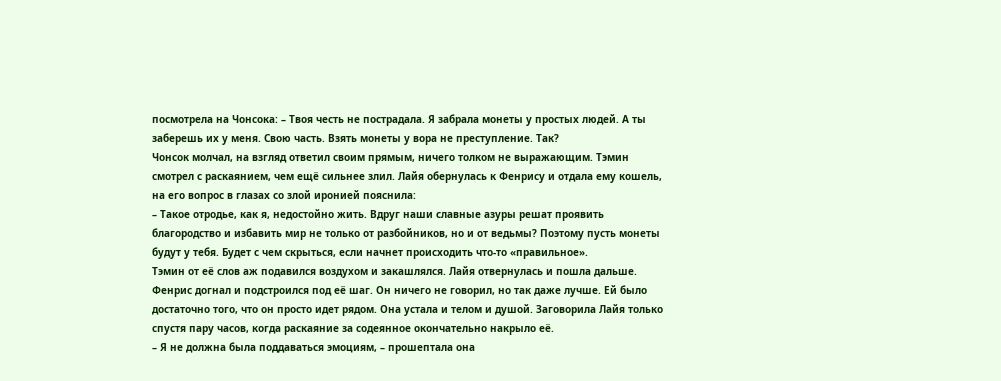посмотрела на Чонсока: – Твоя честь не пострадала. Я забрала монеты у простых людей. А ты заберешь их у меня. Свою часть. Взять монеты у вора не преступление. Так?
Чонсок молчал, на взгляд ответил своим прямым, ничего толком не выражающим. Тэмин смотрел с раскаянием, чем ещё сильнее злил. Лайя обернулась к Фенрису и отдала ему кошель, на его вопрос в глазах со злой иронией пояснила:
– Такое отродье, как я, недостойно жить. Вдруг наши славные азуры решат проявить благородство и избавить мир не только от разбойников, но и от ведьмы? Поэтому пусть монеты будут у тебя. Будет с чем скрыться, если начнет происходить что-то «правильное».
Тэмин от её слов аж подавился воздухом и закашлялся. Лайя отвернулась и пошла дальше. Фенрис догнал и подстроился под её шаг. Он ничего не говорил, но так даже лучше. Ей было достаточно того, что он просто идет рядом. Она устала и телом и душой. Заговорила Лайя только спустя пару часов, когда раскаяние за содеянное окончательно накрыло её.
– Я не должна была поддаваться эмоциям, – прошептала она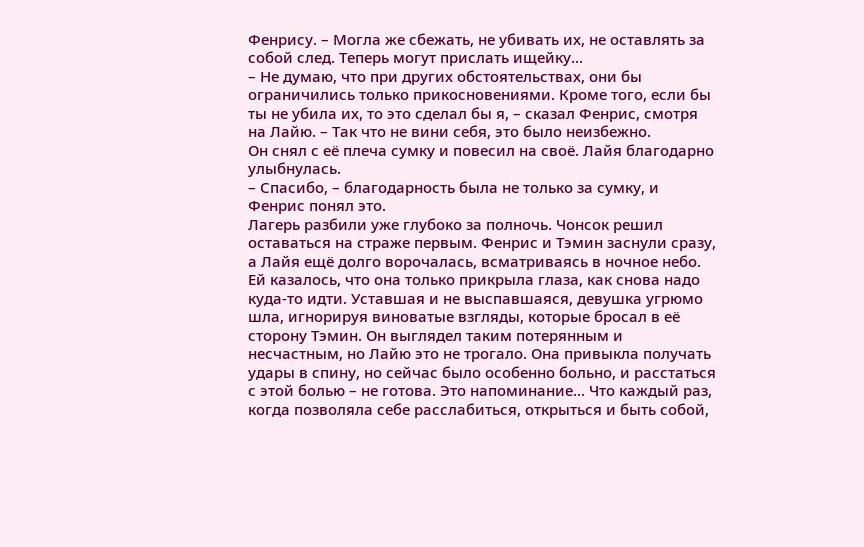Фенрису. – Могла же сбежать, не убивать их, не оставлять за собой след. Теперь могут прислать ищейку…
– Не думаю, что при других обстоятельствах, они бы ограничились только прикосновениями. Кроме того, если бы ты не убила их, то это сделал бы я, – сказал Фенрис, смотря на Лайю. – Так что не вини себя, это было неизбежно.
Он снял с её плеча сумку и повесил на своё. Лайя благодарно улыбнулась.
– Спасибо, – благодарность была не только за сумку, и Фенрис понял это.
Лагерь разбили уже глубоко за полночь. Чонсок решил оставаться на страже первым. Фенрис и Тэмин заснули сразу, а Лайя ещё долго ворочалась, всматриваясь в ночное небо.
Ей казалось, что она только прикрыла глаза, как снова надо куда-то идти. Уставшая и не выспавшаяся, девушка угрюмо шла, игнорируя виноватые взгляды, которые бросал в её сторону Тэмин. Он выглядел таким потерянным и несчастным, но Лайю это не трогало. Она привыкла получать удары в спину, но сейчас было особенно больно, и расстаться с этой болью – не готова. Это напоминание… Что каждый раз, когда позволяла себе расслабиться, открыться и быть собой,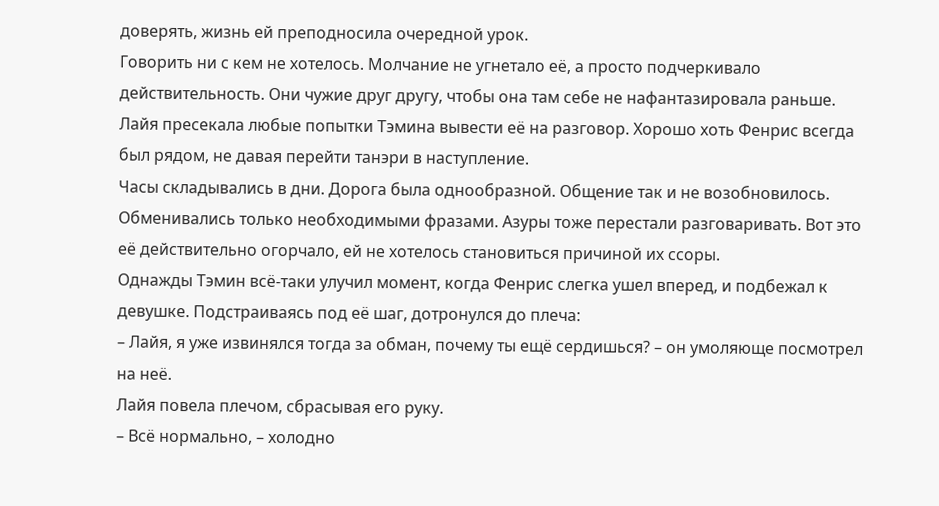доверять, жизнь ей преподносила очередной урок.
Говорить ни с кем не хотелось. Молчание не угнетало её, а просто подчеркивало действительность. Они чужие друг другу, чтобы она там себе не нафантазировала раньше. Лайя пресекала любые попытки Тэмина вывести её на разговор. Хорошо хоть Фенрис всегда был рядом, не давая перейти танэри в наступление.
Часы складывались в дни. Дорога была однообразной. Общение так и не возобновилось. Обменивались только необходимыми фразами. Азуры тоже перестали разговаривать. Вот это её действительно огорчало, ей не хотелось становиться причиной их ссоры.
Однажды Тэмин всё-таки улучил момент, когда Фенрис слегка ушел вперед, и подбежал к девушке. Подстраиваясь под её шаг, дотронулся до плеча:
– Лайя, я уже извинялся тогда за обман, почему ты ещё сердишься? – он умоляюще посмотрел на неё.
Лайя повела плечом, сбрасывая его руку.
– Всё нормально, – холодно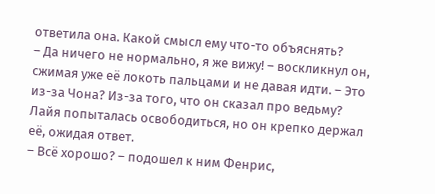ответила она. Какой смысл ему что-то объяснять?
– Да ничего не нормально, я же вижу! – воскликнул он, сжимая уже её локоть пальцами и не давая идти. – Это из-за Чона? Из-за того, что он сказал про ведьму?
Лайя попыталась освободиться, но он крепко держал её, ожидая ответ.
– Всё хорошо? – подошел к ним Фенрис,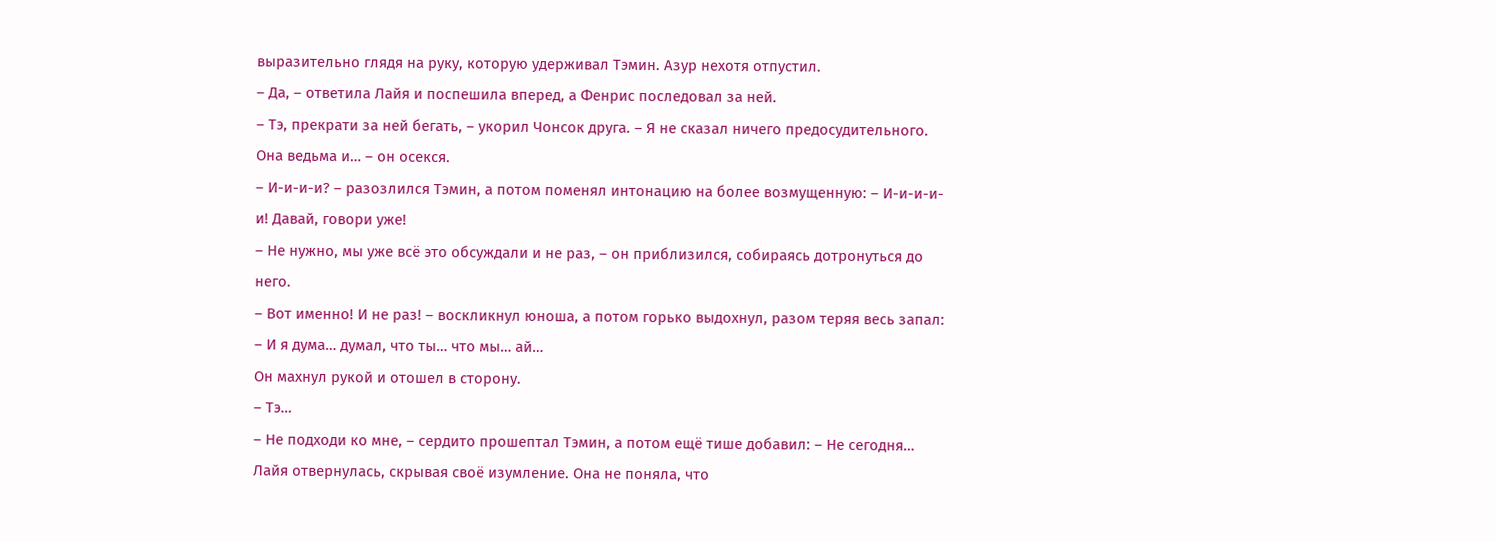выразительно глядя на руку, которую удерживал Тэмин. Азур нехотя отпустил.
– Да, – ответила Лайя и поспешила вперед, а Фенрис последовал за ней.
– Тэ, прекрати за ней бегать, – укорил Чонсок друга. – Я не сказал ничего предосудительного. Она ведьма и… – он осекся.
– И-и-и-и? – разозлился Тэмин, а потом поменял интонацию на более возмущенную: – И-и-и-и-и! Давай, говори уже!
– Не нужно, мы уже всё это обсуждали и не раз, – он приблизился, собираясь дотронуться до него.
– Вот именно! И не раз! – воскликнул юноша, а потом горько выдохнул, разом теряя весь запал: – И я дума… думал, что ты… что мы… ай…
Он махнул рукой и отошел в сторону.
– Тэ…
– Не подходи ко мне, – сердито прошептал Тэмин, а потом ещё тише добавил: – Не сегодня…
Лайя отвернулась, скрывая своё изумление. Она не поняла, что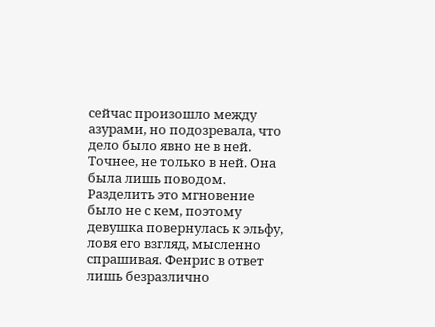сейчас произошло между азурами, но подозревала, что дело было явно не в ней. Точнее, не только в ней. Она была лишь поводом. Разделить это мгновение было не с кем, поэтому девушка повернулась к эльфу, ловя его взгляд, мысленно спрашивая. Фенрис в ответ лишь безразлично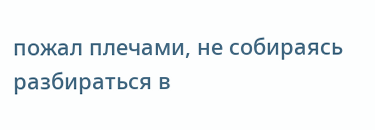пожал плечами, не собираясь разбираться в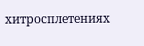хитросплетениях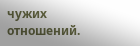чужих отношений.